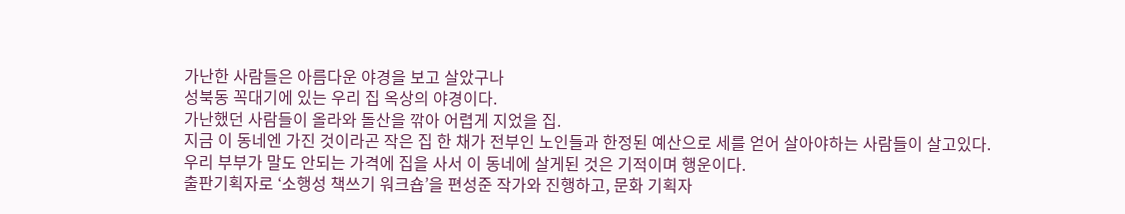가난한 사람들은 아름다운 야경을 보고 살았구나
성북동 꼭대기에 있는 우리 집 옥상의 야경이다.
가난했던 사람들이 올라와 돌산을 깎아 어렵게 지었을 집.
지금 이 동네엔 가진 것이라곤 작은 집 한 채가 전부인 노인들과 한정된 예산으로 세를 얻어 살아야하는 사람들이 살고있다.
우리 부부가 말도 안되는 가격에 집을 사서 이 동네에 살게된 것은 기적이며 행운이다.
출판기획자로 ‘소행성 책쓰기 워크숍’을 편성준 작가와 진행하고, 문화 기획자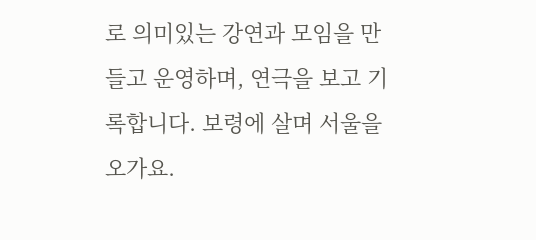로 의미있는 강연과 모임을 만들고 운영하며, 연극을 보고 기록합니다. 보령에 살며 서울을 오가요.